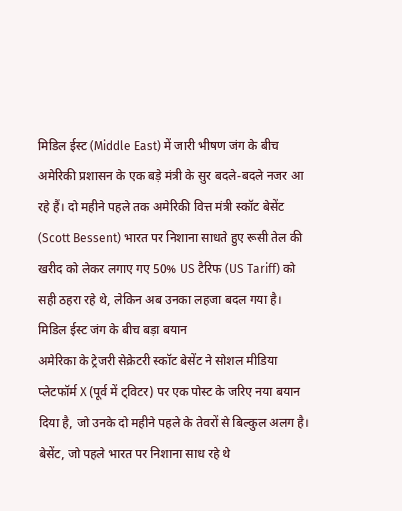मिडिल ईस्ट (Middle East) में जारी भीषण जंग के बीच अमेरिकी प्रशासन के एक बड़े मंत्री के सुर बदले-बदले नजर आ रहे हैं। दो महीने पहले तक अमेरिकी वित्त मंत्री स्कॉट बेसेंट (Scott Bessent) भारत पर निशाना साधते हुए रूसी तेल की खरीद को लेकर लगाए गए 50% US टैरिफ (US Tariff) को सही ठहरा रहे थे, लेकिन अब उनका लहजा बदल गया है।
मिडिल ईस्ट जंग के बीच बड़ा बयान
अमेरिका के ट्रेजरी सेक्रेटरी स्कॉट बेसेंट ने सोशल मीडिया प्लेटफॉर्म X (पूर्व में ट्विटर) पर एक पोस्ट के जरिए नया बयान दिया है, जो उनके दो महीने पहले के तेवरों से बिल्कुल अलग है। बेसेंट, जो पहले भारत पर निशाना साध रहे थे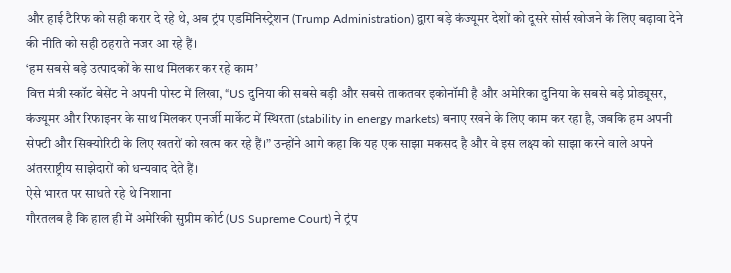और हाई टैरिफ को सही करार दे रहे थे, अब ट्रंप एडमिनिस्ट्रेशन (Trump Administration) द्वारा बड़े कंज्यूमर देशों को दूसरे सोर्स खोजने के लिए बढ़ावा देने की नीति को सही ठहराते नजर आ रहे हैं।
‘हम सबसे बड़े उत्पादकों के साथ मिलकर कर रहे काम’
वित्त मंत्री स्कॉट बेसेंट ने अपनी पोस्ट में लिखा, “US दुनिया की सबसे बड़ी और सबसे ताकतवर इकोनॉमी है और अमेरिका दुनिया के सबसे बड़े प्रोड्यूसर, कंज्यूमर और रिफाइनर के साथ मिलकर एनर्जी मार्केट में स्थिरता (stability in energy markets) बनाए रखने के लिए काम कर रहा है, जबकि हम अपनी सेफ्टी और सिक्योरिटी के लिए खतरों को खत्म कर रहे हैं।” उन्होंने आगे कहा कि यह एक साझा मकसद है और वे इस लक्ष्य को साझा करने वाले अपने अंतरराष्ट्रीय साझेदारों को धन्यवाद देते हैं।
ऐसे भारत पर साधते रहे थे निशाना
गौरतलब है कि हाल ही में अमेरिकी सुप्रीम कोर्ट (US Supreme Court) ने ट्रंप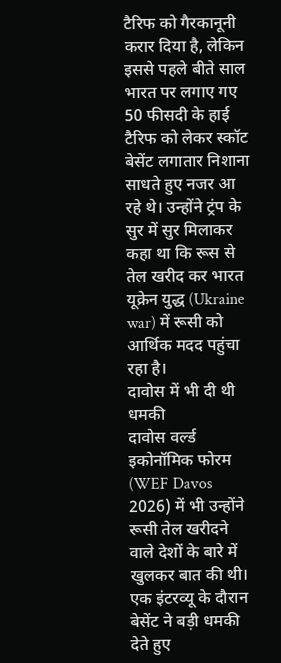टैरिफ को गैरकानूनी करार दिया है, लेकिन इससे पहले बीते साल भारत पर लगाए गए 50 फीसदी के हाई टैरिफ को लेकर स्कॉट बेसेंट लगातार निशाना साधते हुए नजर आ रहे थे। उन्होंने ट्रंप के सुर में सुर मिलाकर कहा था कि रूस से तेल खरीद कर भारत यूक्रेन युद्ध (Ukraine war) में रूसी को आर्थिक मदद पहुंचा रहा है।
दावोस में भी दी थी धमकी
दावोस वर्ल्ड इकोनॉमिक फोरम (WEF Davos 2026) में भी उन्होंने रूसी तेल खरीदने वाले देशों के बारे में खुलकर बात की थी। एक इंटरव्यू के दौरान बेसेंट ने बड़ी धमकी देते हुए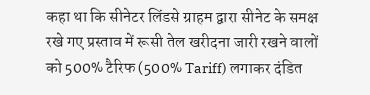कहा था कि सीनेटर लिंडसे ग्राहम द्वारा सीनेट के समक्ष रखे गए प्रस्ताव में रूसी तेल खरीदना जारी रखने वालों को 500% टैरिफ (500% Tariff) लगाकर दंडित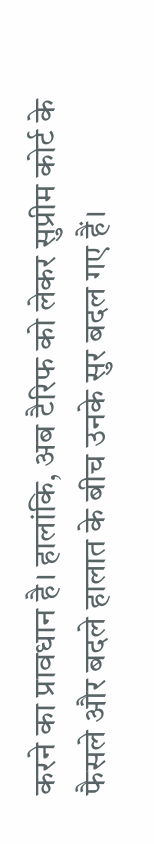करने का प्रावधान है। हालांकि, अब टैरिफ को लेकर सुप्रीम कोर्ट के फैसले और बदले हालात के बीच उनके सुर बदल गए हैं।